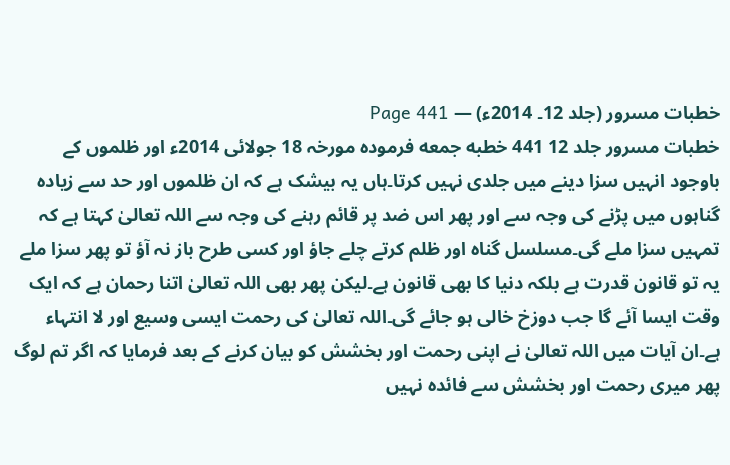خطبات مسرور (جلد 12۔ 2014ء) — Page 441
خطبات مسرور جلد 12 441 خطبه جمعه فرمودہ مورخہ 18 جولائی 2014ء اور ظلموں کے باوجود انہیں سزا دینے میں جلدی نہیں کرتا۔ہاں یہ بیشک ہے کہ ان ظلموں اور حد سے زیادہ گناہوں میں پڑنے کی وجہ سے اور پھر اس ضد پر قائم رہنے کی وجہ سے اللہ تعالیٰ کہتا ہے کہ تمہیں سزا ملے گی۔مسلسل گناہ اور ظلم کرتے چلے جاؤ اور کسی طرح باز نہ آؤ تو پھر سزا ملے یہ تو قانون قدرت ہے بلکہ دنیا کا بھی قانون ہے۔لیکن پھر بھی اللہ تعالیٰ اتنا رحمان ہے کہ ایک وقت ایسا آئے گا جب دوزخ خالی ہو جائے گی۔اللہ تعالیٰ کی رحمت ایسی وسیع اور لا انتہاء ہے۔ان آیات میں اللہ تعالیٰ نے اپنی رحمت اور بخشش کو بیان کرنے کے بعد فرمایا کہ اگر تم لوگ پھر میری رحمت اور بخشش سے فائدہ نہیں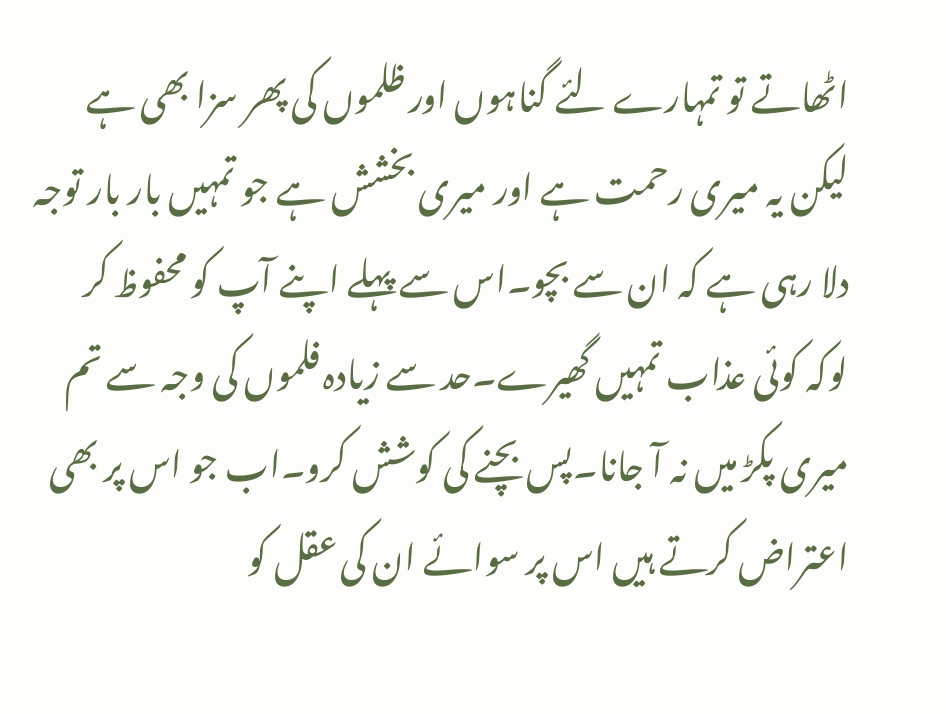اٹھاتے تو تمہارے لئے گناہوں اور ظلموں کی پھر سزا بھی ہے لیکن یہ میری رحمت ہے اور میری بخشش ہے جو تمہیں بار بار توجہ دلا رہی ہے کہ ان سے بچو۔اس سے پہلے اپنے آپ کو محفوظ کر لوکہ کوئی عذاب تمہیں گھیرے۔حد سے زیادہ فلموں کی وجہ سے تم میری پکڑ میں نہ آ جانا۔پس بچنے کی کوشش کرو۔اب جو اس پر بھی اعتراض کرتے ہیں اس پر سوائے ان کی عقل کو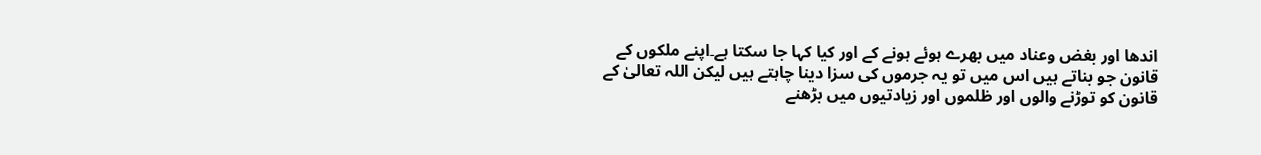اندھا اور بغض وعناد میں بھرے ہوئے ہونے کے اور کیا کہا جا سکتا ہے۔اپنے ملکوں کے قانون جو بناتے ہیں اس میں تو یہ جرموں کی سزا دینا چاہتے ہیں لیکن اللہ تعالیٰ کے قانون کو توڑنے والوں اور ظلموں اور زیادتیوں میں بڑھنے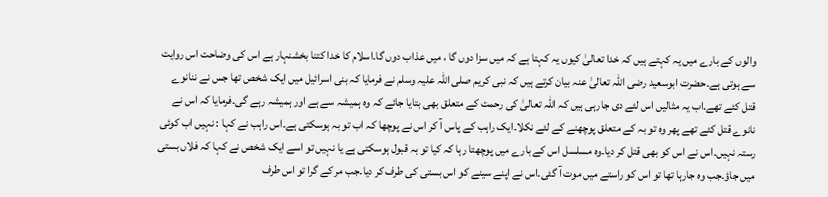والوں کے بارے میں یہ کہتے ہیں کہ خدا تعالیٰ کیوں یہ کہتا ہے کہ میں سزا دوں گا ، میں عذاب دوں گا۔اسلام کا خدا کتنا بخشنہار ہے اس کی وضاحت اس روایت سے ہوتی ہے۔حضرت ابوسعید رضی اللہ تعالیٰ عنہ بیان کرتے ہیں کہ نبی کریم صلی اللہ علیہ وسلم نے فرمایا کہ بنی اسرائیل میں ایک شخص تھا جس نے ننانوے قتل کئے تھے۔اب یہ مثالیں اس لئے دی جارہی ہیں کہ اللہ تعالیٰ کی رحمت کے متعلق بھی بتایا جائے کہ وہ ہمیشہ سے ہے اور ہمیشہ رہے گی۔فرمایا کہ اس نے نانوے قتل کئے تھے پھر وہ تو بہ کے متعلق پوچھنے کے لئے نکلا۔ایک راہب کے پاس آ کر اس نے پوچھا کہ اب تو بہ ہوسکتی ہے۔اس راہب نے کہا : نہیں اب کوئی رستہ نہیں۔اس نے اس کو بھی قتل کر دیا۔وہ مسلسل اس کے بارے میں پوچھتا رہا کہ کیا تو بہ قبول ہوسکتی ہے یا نہیں تو اسے ایک شخص نے کہا کہ فلاں بستی میں جاؤ۔جب وہ جارہا تھا تو اس کو راستے میں موت آ گئی۔اس نے اپنے سینے کو اس بستی کی طرف کر دیا۔جب مر کے گرا تو اس طرف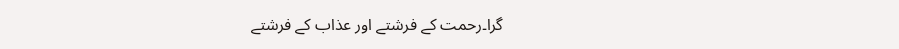گرا۔رحمت کے فرشتے اور عذاب کے فرشتے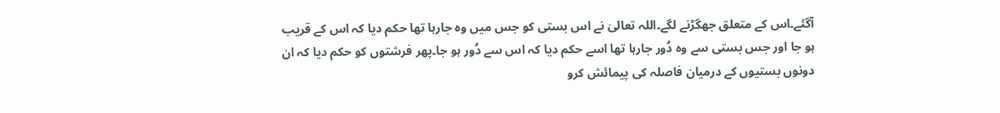آگئے۔اس کے متعلق جھگڑنے لگے۔اللہ تعالیٰ نے اس بستی کو جس میں وہ جارہا تھا حکم دیا کہ اس کے قریب ہو جا اور جس بستی سے وہ دُور جارہا تھا اسے حکم دیا کہ اس سے دُور ہو جا۔پھر فرشتوں کو حکم دیا کہ ان دونوں بستیوں کے درمیان فاصلہ کی پیمائش کرو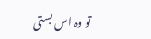تو وہ اس بستی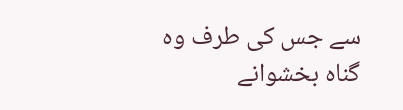سے جس کی طرف وہ گناہ بخشوانے